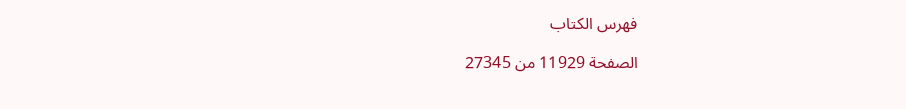فهرس الكتاب

الصفحة 11929 من 27345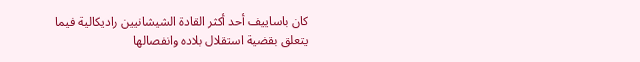كان باساييف أحد أكثر القادة الشيشانيين راديكالية فيما يتعلق بقضية استقلال بلاده وانفصالها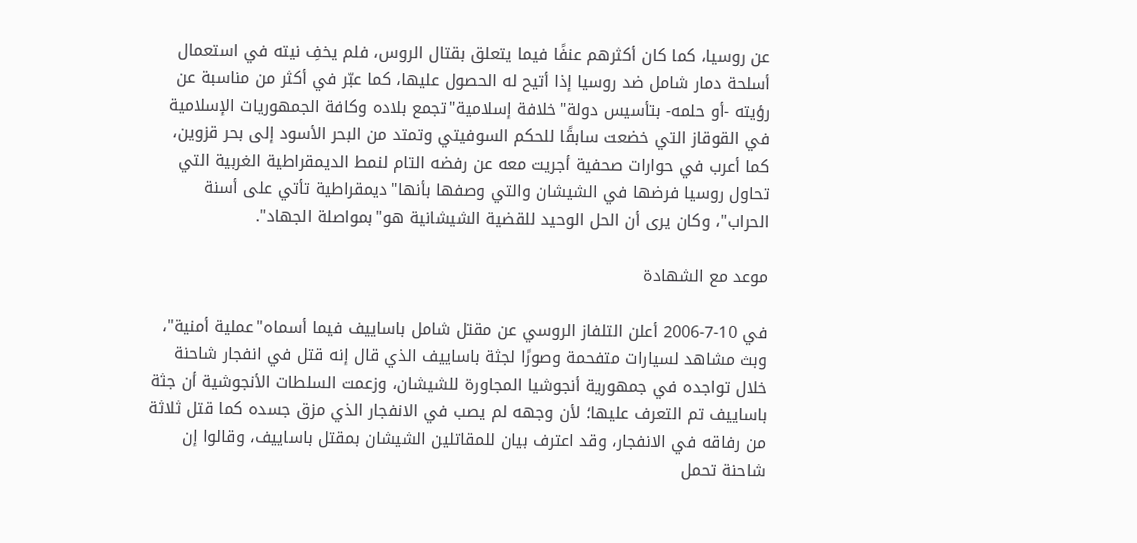عن روسيا، كما كان أكثرهم عنفًا فيما يتعلق بقتال الروس، فلم يخفِ نيته في استعمال أسلحة دمار شامل ضد روسيا إذا أتيح له الحصول عليها، كما عبّر في أكثر من مناسبة عن رؤيته -أو حلمه- بتأسيس دولة"خلافة إسلامية"تجمع بلاده وكافة الجمهوريات الإسلامية في القوقاز التي خضعت سابقًا للحكم السوفيتي وتمتد من البحر الأسود إلى بحر قزوين، كما أعرب في حوارات صحفية أجريت معه عن رفضه التام لنمط الديمقراطية الغربية التي تحاول روسيا فرضها في الشيشان والتي وصفها بأنها"ديمقراطية تأتي على أسنة الحراب"، وكان يرى أن الحل الوحيد للقضية الشيشانية هو"بمواصلة الجهاد".

موعد مع الشهادة

في 10-7-2006 أعلن التلفاز الروسي عن مقتل شامل باساييف فيما أسماه"عملية أمنية"، وبث مشاهد لسيارات متفحمة وصورًا لجثة باساييف الذي قال إنه قتل في انفجار شاحنة خلال تواجده في جمهورية أنجوشيا المجاورة للشيشان، وزعمت السلطات الأنجوشية أن جثة باساييف تم التعرف عليها؛ لأن وجهه لم يصب في الانفجار الذي مزق جسده كما قتل ثلاثة من رفاقه في الانفجار، وقد اعترف بيان للمقاتلين الشيشان بمقتل باساييف، وقالوا إن شاحنة تحمل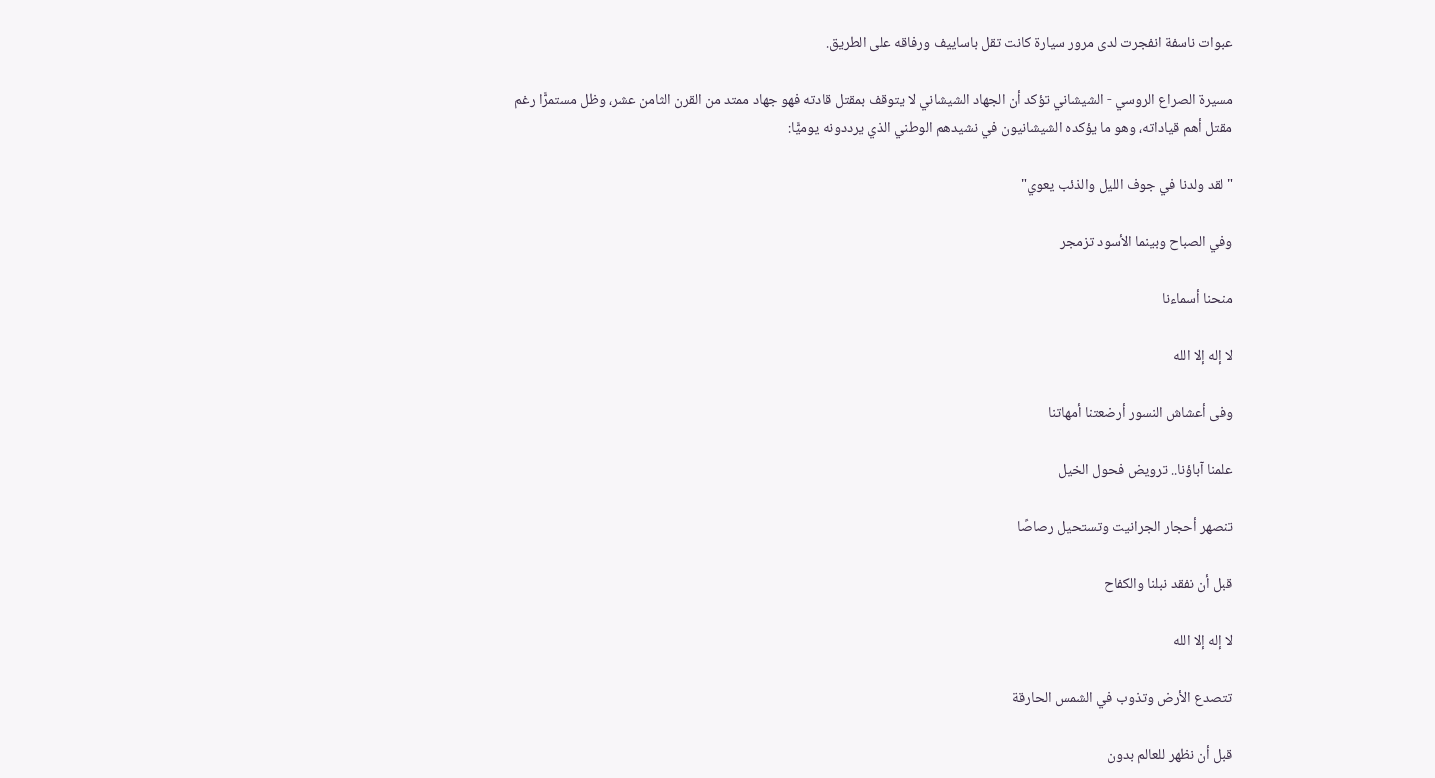عبوات ناسفة انفجرت لدى مرور سيارة كانت تقل باساييف ورفاقه على الطريق.

مسيرة الصراع الروسي - الشيشاني تؤكد أن الجهاد الشيشاني لا يتوقف بمقتل قادته فهو جهاد ممتد من القرن الثامن عشر، وظل مستمرًّا رغم مقتل أهم قياداته، وهو ما يؤكده الشيشانيون في نشيدهم الوطني الذي يرددونه يوميًّا:

"لقد ولدنا في جوف الليل والذئب يعوي"

وفي الصباح وبينما الأسود تزمجر

منحنا أسماءنا

لا إله إلا الله

وفى أعشاش النسور أرضعتنا أمهاتنا

علمنا آباؤنا.. ترويض فحول الخيل

تنصهر أحجار الجرانيت وتستحيل رصاصًا

قبل أن نفقد نبلنا والكفاح

لا إله إلا الله

تتصدع الأرض وتذوب في الشمس الحارقة

قبل أن نظهر للعالم بدون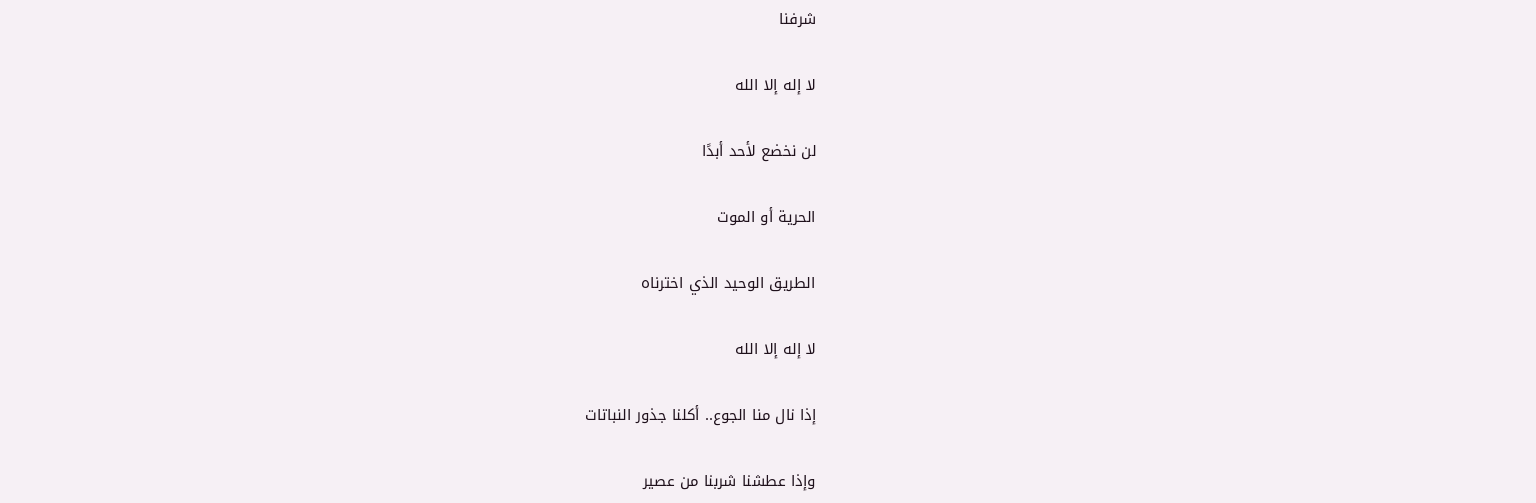شرفنا

لا إله إلا الله

لن نخضع لأحد أبدًا

الحرية أو الموت

الطريق الوحيد الذي اخترناه

لا إله إلا الله

إذا نال منا الجوع.. أكلنا جذور النباتات

وإذا عطشنا شربنا من عصير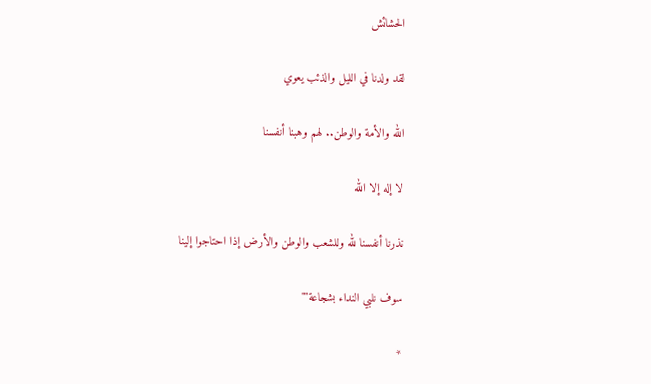الحشائش

لقد ولدنا في الليل والذئب يعوي

الله والأمة والوطن.. لهم وهبنا أنفسنا

لا إله إلا الله

نذرنا أنفسنا لله وللشعب والوطن والأرض إذا احتاجوا إلينا

سوف نلبي النداء بشجاعة""

*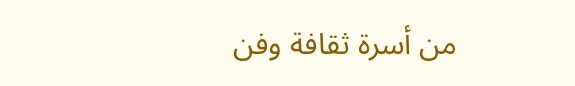من أسرة ثقافة وفن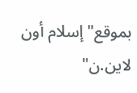بموقع"إسلام أون لاين.ن"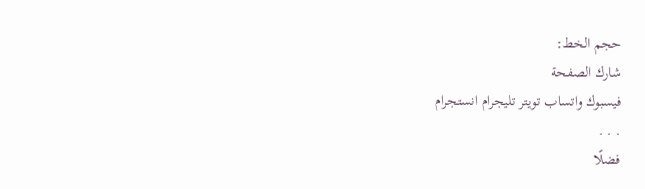حجم الخط:
شارك الصفحة
فيسبوك واتساب تويتر تليجرام انستجرام
. . .
فضلًا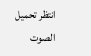انتظر تحميل الصوت